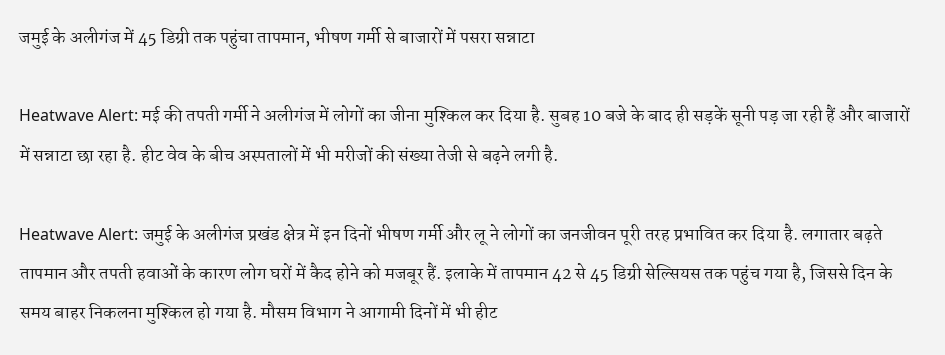जमुई के अलीगंज में 45 डिग्री तक पहुंचा तापमान, भीषण गर्मी से बाजारों में पसरा सन्नाटा

Heatwave Alert: मई की तपती गर्मी ने अलीगंज में लोगों का जीना मुश्किल कर दिया है. सुबह 10 बजे के बाद ही सड़कें सूनी पड़ जा रही हैं और बाजारों में सन्नाटा छा रहा है. हीट वेव के बीच अस्पतालों में भी मरीजों की संख्या तेजी से बढ़ने लगी है.

Heatwave Alert: जमुई के अलीगंज प्रखंड क्षेत्र में इन दिनों भीषण गर्मी और लू ने लोगों का जनजीवन पूरी तरह प्रभावित कर दिया है. लगातार बढ़ते तापमान और तपती हवाओं के कारण लोग घरों में कैद होने को मजबूर हैं. इलाके में तापमान 42 से 45 डिग्री सेल्सियस तक पहुंच गया है, जिससे दिन के समय बाहर निकलना मुश्किल हो गया है. मौसम विभाग ने आगामी दिनों में भी हीट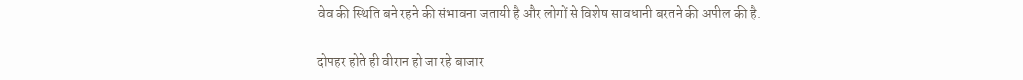वेव की स्थिति बने रहने की संभावना जतायी है और लोगों से विशेष सावधानी बरतने की अपील की है.

दोपहर होते ही वीरान हो जा रहे बाजार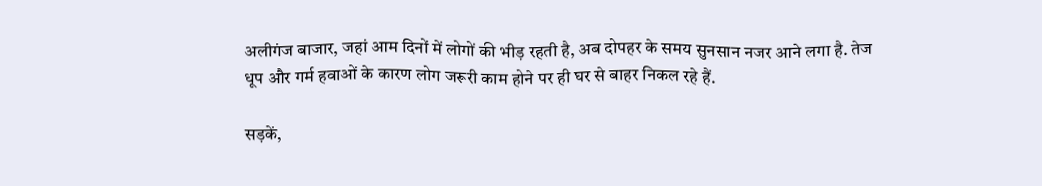अलीगंज बाजार, जहां आम दिनों में लोगों की भीड़ रहती है, अब दोपहर के समय सुनसान नजर आने लगा है. तेज धूप और गर्म हवाओं के कारण लोग जरूरी काम होने पर ही घर से बाहर निकल रहे हैं.

सड़कें,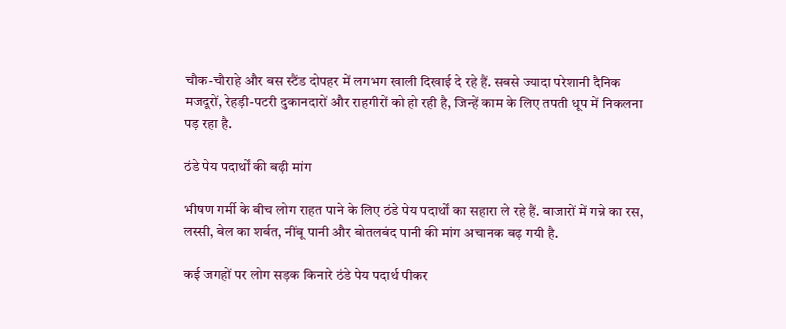चौक-चौराहे और बस स्टैंड दोपहर में लगभग खाली दिखाई दे रहे हैं. सबसे ज्यादा परेशानी दैनिक मजदूरों, रेहड़ी-पटरी दुकानदारों और राहगीरों को हो रही है, जिन्हें काम के लिए तपती धूप में निकलना पड़ रहा है.

ठंडे पेय पदार्थों की बढ़ी मांग

भीषण गर्मी के बीच लोग राहत पाने के लिए ठंडे पेय पदार्थों का सहारा ले रहे हैं. बाजारों में गन्ने का रस, लस्सी, बेल का शर्बत, नींबू पानी और बोतलबंद पानी की मांग अचानक बढ़ गयी है.

कई जगहों पर लोग सड़क किनारे ठंडे पेय पदार्थ पीकर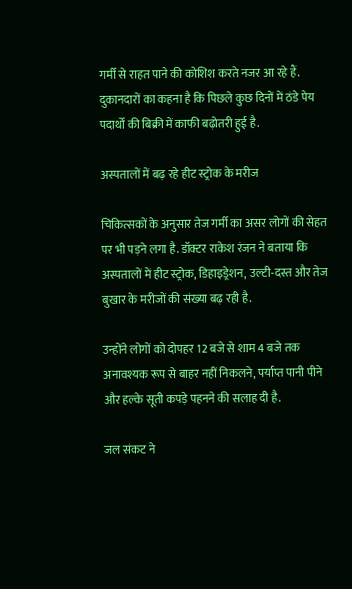गर्मी से राहत पाने की कोशिश करते नजर आ रहे हैं. दुकानदारों का कहना है कि पिछले कुछ दिनों में ठंडे पेय पदार्थों की बिक्री में काफी बढ़ोतरी हुई है.

अस्पतालों में बढ़ रहे हीट स्ट्रोक के मरीज

चिकित्सकों के अनुसार तेज गर्मी का असर लोगों की सेहत पर भी पड़ने लगा है. डॉक्टर राकेश रंजन ने बताया कि अस्पतालों में हीट स्ट्रोक, डिहाइड्रेशन, उल्टी-दस्त और तेज बुखार के मरीजों की संख्या बढ़ रही है.

उन्होंने लोगों को दोपहर 12 बजे से शाम 4 बजे तक अनावश्यक रूप से बाहर नहीं निकलने, पर्याप्त पानी पीने और हल्के सूती कपड़े पहनने की सलाह दी है.

जल संकट ने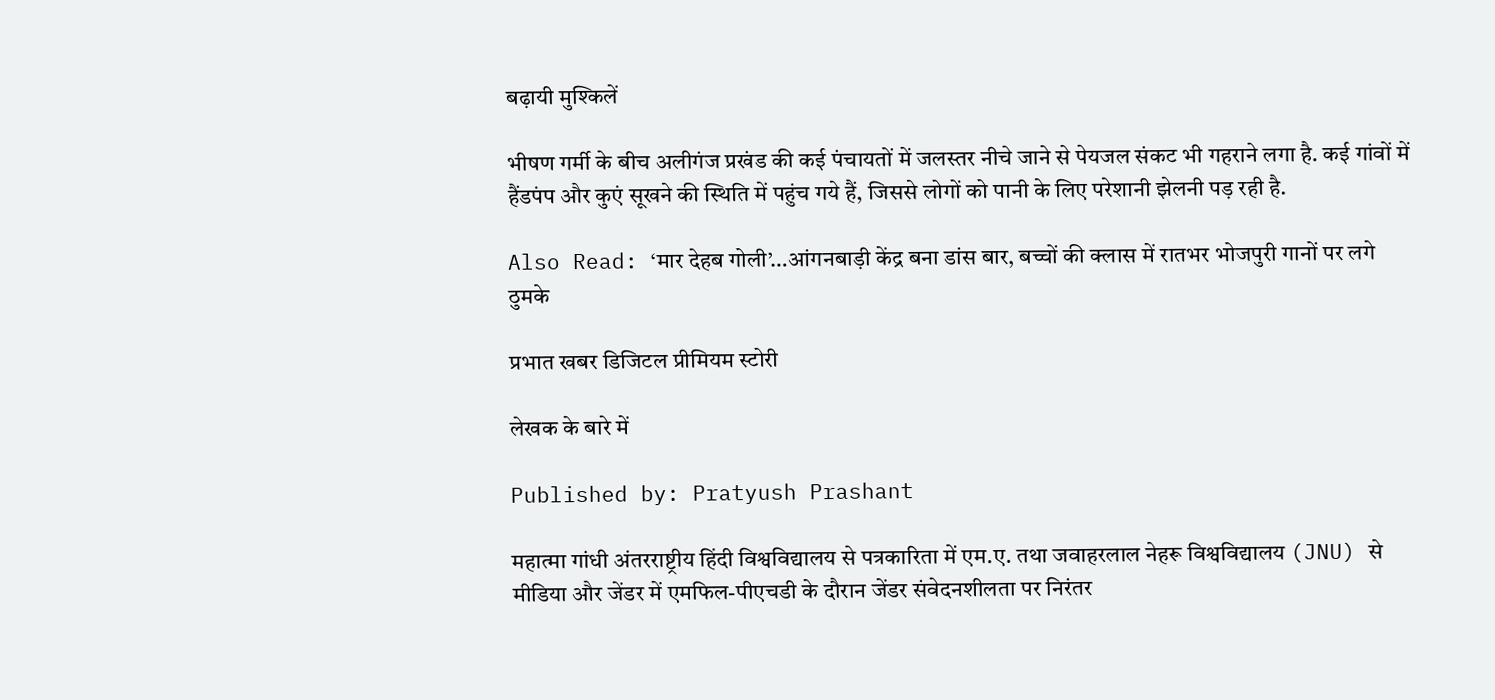बढ़ायी मुश्किलें

भीषण गर्मी के बीच अलीगंज प्रखंड की कई पंचायतों में जलस्तर नीचे जाने से पेयजल संकट भी गहराने लगा है. कई गांवों में हैंडपंप और कुएं सूखने की स्थिति में पहुंच गये हैं, जिससे लोगों को पानी के लिए परेशानी झेलनी पड़ रही है.

Also Read: ‘मार देहब गोली’…आंगनबाड़ी केंद्र बना डांस बार, बच्चों की क्लास में रातभर भोजपुरी गानों पर लगे ठुमके

प्रभात खबर डिजिटल प्रीमियम स्टोरी

लेखक के बारे में

Published by: Pratyush Prashant

महात्मा गांधी अंतरराष्ट्रीय हिंदी विश्वविद्यालय से पत्रकारिता में एम.ए. तथा जवाहरलाल नेहरू विश्वविद्यालय (JNU) से मीडिया और जेंडर में एमफिल-पीएचडी के दौरान जेंडर संवेदनशीलता पर निरंतर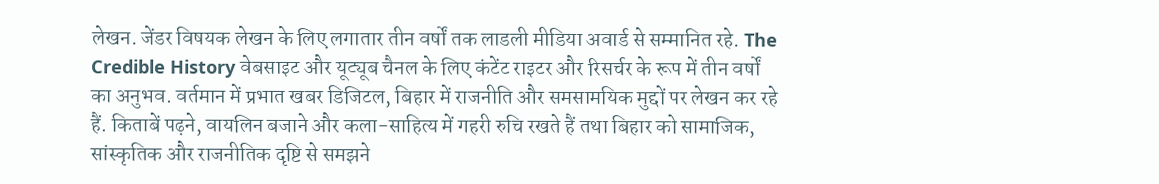लेखन. जेंडर विषयक लेखन के लिए लगातार तीन वर्षों तक लाडली मीडिया अवार्ड से सम्मानित रहे. The Credible History वेबसाइट और यूट्यूब चैनल के लिए कंटेंट राइटर और रिसर्चर के रूप में तीन वर्षों का अनुभव. वर्तमान में प्रभात खबर डिजिटल, बिहार में राजनीति और समसामयिक मुद्दों पर लेखन कर रहे हैं. किताबें पढ़ने, वायलिन बजाने और कला-साहित्य में गहरी रुचि रखते हैं तथा बिहार को सामाजिक, सांस्कृतिक और राजनीतिक दृष्टि से समझने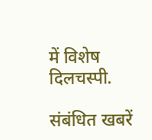में विशेष दिलचस्पी.

संबंधित खबरें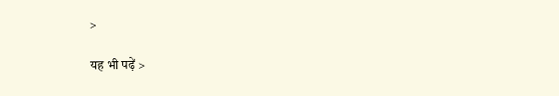>

यह भी पढ़ें >